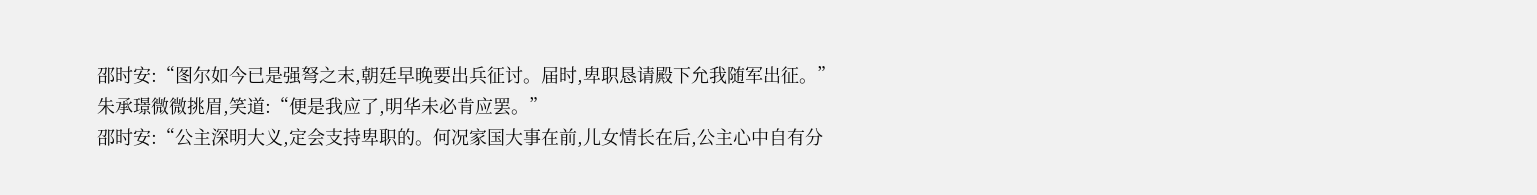邵时安:“图尔如今已是强弩之末,朝廷早晚要出兵征讨。届时,卑职恳请殿下允我随军出征。”
朱承璟微微挑眉,笑道:“便是我应了,明华未必肯应罢。”
邵时安:“公主深明大义,定会支持卑职的。何况家国大事在前,儿女情长在后,公主心中自有分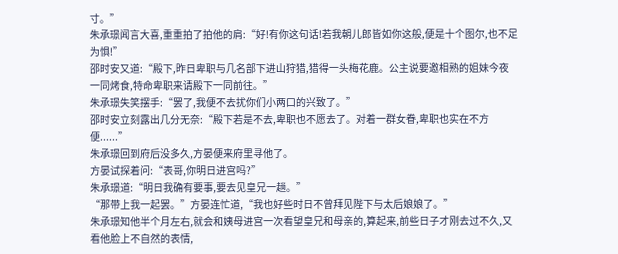寸。”
朱承璟闻言大喜,重重拍了拍他的肩:“好!有你这句话!若我朝儿郎皆如你这般,便是十个图尔,也不足为惧!”
邵时安又道:“殿下,昨日卑职与几名部下进山狩猎,猎得一头梅花鹿。公主说要邀相熟的姐妹今夜一同烤食,特命卑职来请殿下一同前往。”
朱承璟失笑摆手:“罢了,我便不去扰你们小两口的兴致了。”
邵时安立刻露出几分无奈:“殿下若是不去,卑职也不愿去了。对着一群女眷,卑职也实在不方便......”
朱承璟回到府后没多久,方晏便来府里寻他了。
方晏试探着问:“表哥,你明日进宫吗?”
朱承璟道:“明日我确有要事,要去见皇兄一趟。”
“那带上我一起罢。”方晏连忙道,“我也好些时日不曾拜见陛下与太后娘娘了。”
朱承璟知他半个月左右,就会和姨母进宫一次看望皇兄和母亲的,算起来,前些日子才刚去过不久,又看他脸上不自然的表情,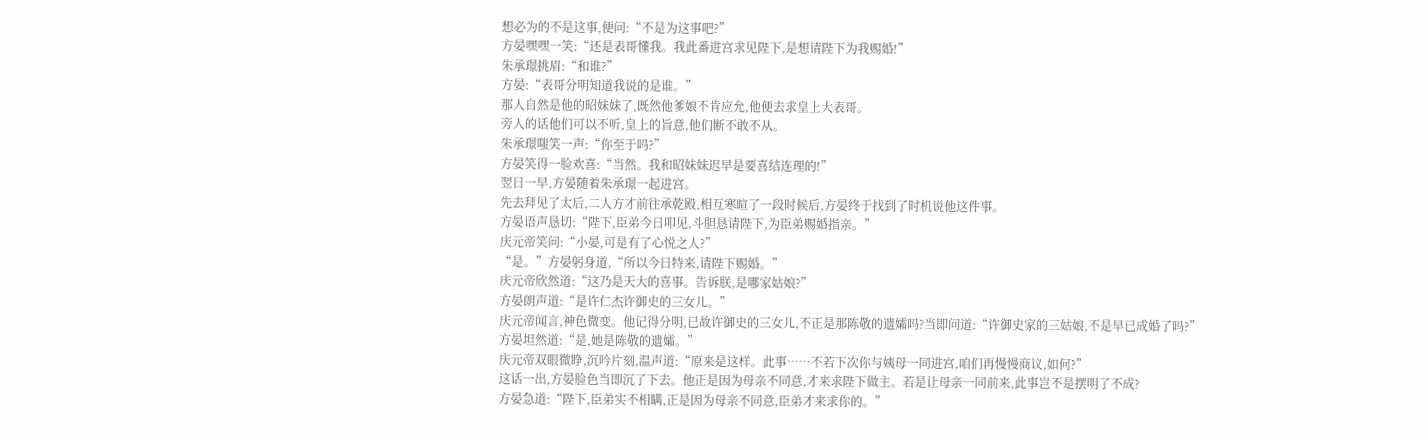想必为的不是这事,便问:“不是为这事吧?”
方晏嘿嘿一笑:“还是表哥懂我。我此番进宫求见陛下,是想请陛下为我赐婚!”
朱承璟挑眉:“和谁?”
方晏:“表哥分明知道我说的是谁。”
那人自然是他的昭妹妹了,既然他爹娘不肯应允,他便去求皇上大表哥。
旁人的话他们可以不听,皇上的旨意,他们断不敢不从。
朱承璟嗤笑一声:“你至于吗?”
方晏笑得一脸欢喜:“当然。我和昭妹妹迟早是要喜结连理的!”
翌日一早,方晏随着朱承璟一起进宫。
先去拜见了太后,二人方才前往承乾殿,相互寒暄了一段时候后,方晏终于找到了时机说他这件事。
方晏语声恳切:“陛下,臣弟今日叩见,斗胆恳请陛下,为臣弟赐婚指亲。”
庆元帝笑问:“小晏,可是有了心悦之人?”
“是。”方晏躬身道,“所以今日特来,请陛下赐婚。”
庆元帝欣然道:“这乃是天大的喜事。告诉朕,是哪家姑娘?”
方晏朗声道:“是许仁杰许御史的三女儿。”
庆元帝闻言,神色微变。他记得分明,已故许御史的三女儿,不正是那陈敬的遗孀吗?当即问道:“许御史家的三姑娘,不是早已成婚了吗?”
方晏坦然道:“是,她是陈敬的遗孀。”
庆元帝双眼微睁,沉吟片刻,温声道:“原来是这样。此事……不若下次你与姨母一同进宫,咱们再慢慢商议,如何?”
这话一出,方晏脸色当即沉了下去。他正是因为母亲不同意,才来求陛下做主。若是让母亲一同前来,此事岂不是摆明了不成?
方晏急道:“陛下,臣弟实不相瞒,正是因为母亲不同意,臣弟才来求你的。”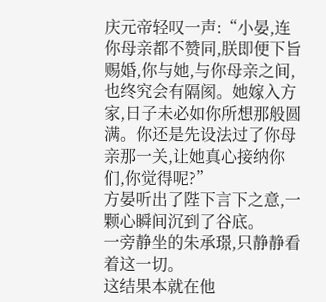庆元帝轻叹一声:“小晏,连你母亲都不赞同,朕即便下旨赐婚,你与她,与你母亲之间,也终究会有隔阂。她嫁入方家,日子未必如你所想那般圆满。你还是先设法过了你母亲那一关,让她真心接纳你们,你觉得呢?”
方晏听出了陛下言下之意,一颗心瞬间沉到了谷底。
一旁静坐的朱承璟,只静静看着这一切。
这结果本就在他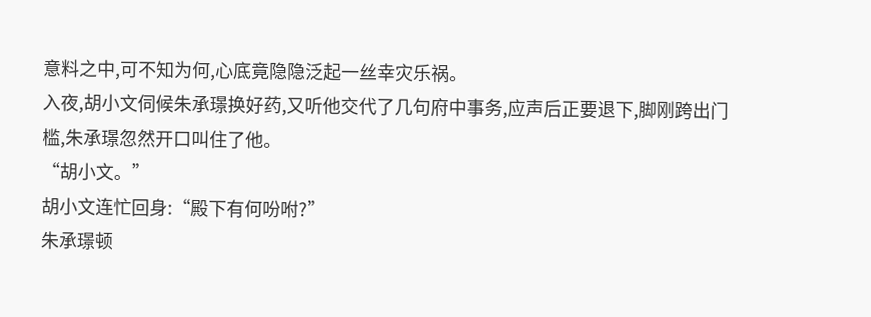意料之中,可不知为何,心底竟隐隐泛起一丝幸灾乐祸。
入夜,胡小文伺候朱承璟换好药,又听他交代了几句府中事务,应声后正要退下,脚刚跨出门槛,朱承璟忽然开口叫住了他。
“胡小文。”
胡小文连忙回身:“殿下有何吩咐?”
朱承璟顿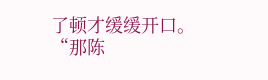了顿才缓缓开口。
“那陈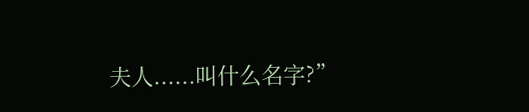夫人......叫什么名字?”